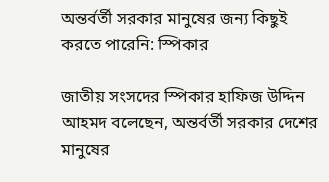অন্তর্বর্তী সরকার মানুষের জন্য কিছুই করতে পারেনি: স্পিকার

জাতীয় সংসদের স্পিকার হাফিজ উদ্দিন আহমদ বলেছেন, অন্তর্বর্তী সরকার দেশের মানুষের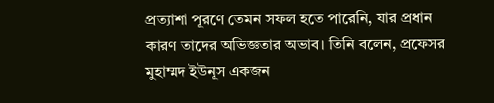প্রত্যাশা পূরণে তেমন সফল হতে পারেনি, যার প্রধান কারণ তাদের অভিজ্ঞতার অভাব। তিনি বলেন, প্রফেসর মুহাম্মদ ইউনূস একজন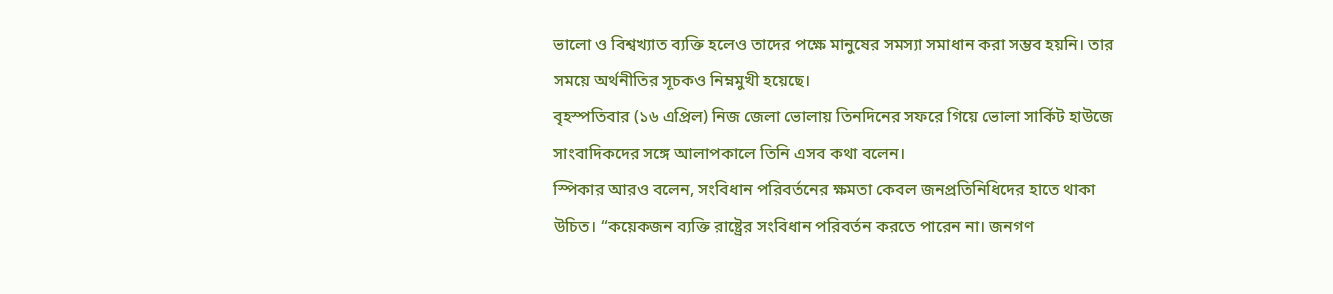ভালো ও বিশ্বখ্যাত ব্যক্তি হলেও তাদের পক্ষে মানুষের সমস্যা সমাধান করা সম্ভব হয়নি। তার সময়ে অর্থনীতির সূচকও নিম্নমুখী হয়েছে।
বৃহস্পতিবার (১৬ এপ্রিল) নিজ জেলা ভোলায় তিনদিনের সফরে গিয়ে ভোলা সার্কিট হাউজে সাংবাদিকদের সঙ্গে আলাপকালে তিনি এসব কথা বলেন।
স্পিকার আরও বলেন, সংবিধান পরিবর্তনের ক্ষমতা কেবল জনপ্রতিনিধিদের হাতে থাকা উচিত। “কয়েকজন ব্যক্তি রাষ্ট্রের সংবিধান পরিবর্তন করতে পারেন না। জনগণ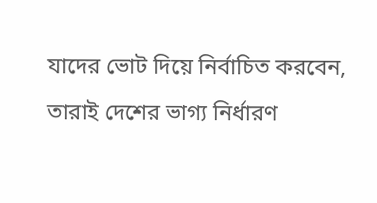যাদের ভোট দিয়ে নির্বাচিত করবেন, তারাই দেশের ভাগ্য নির্ধারণ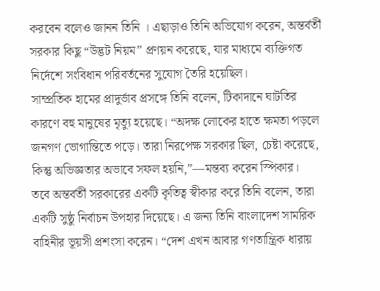করবেন বলেও জানন তিনি । এছাড়াও তিনি অভিযোগ করেন, অন্তর্বর্তী সরকার কিছু “উদ্ভট নিয়ম” প্রণয়ন করেছে, যার মাধ্যমে ব্যক্তিগত নির্দেশে সংবিধান পরিবর্তনের সুযোগ তৈরি হয়েছিল।
সাম্প্রতিক হামের প্রাদুর্ভাব প্রসঙ্গে তিনি বলেন, টিকাদানে ঘাটতির কারণে বহু মানুষের মৃত্যু হয়েছে। “অদক্ষ লোকের হাতে ক্ষমতা পড়লে জনগণ ভোগান্তিতে পড়ে। তারা নিরপেক্ষ সরকার ছিল, চেষ্টা করেছে, কিন্তু অভিজ্ঞতার অভাবে সফল হয়নি,”—মন্তব্য করেন স্পিকার।
তবে অন্তর্বর্তী সরকারের একটি কৃতিত্ব স্বীকার করে তিনি বলেন, তারা একটি সুষ্ঠু নির্বাচন উপহার দিয়েছে। এ জন্য তিনি বাংলাদেশ সামরিক বাহিনীর ভূয়সী প্রশংসা করেন। “দেশ এখন আবার গণতান্ত্রিক ধারায়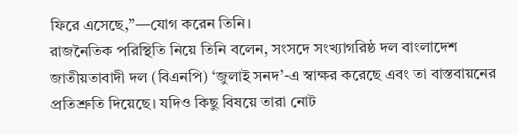ফিরে এসেছে,”—যোগ করেন তিনি।
রাজনৈতিক পরিস্থিতি নিয়ে তিনি বলেন, সংসদে সংখ্যাগরিষ্ঠ দল বাংলাদেশ জাতীয়তাবাদী দল (বিএনপি) ‘জুলাই সনদ’-এ স্বাক্ষর করেছে এবং তা বাস্তবায়নের প্রতিশ্রুতি দিয়েছে। যদিও কিছু বিষয়ে তারা নোট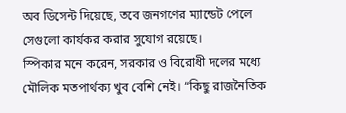অব ডিসেন্ট দিয়েছে, তবে জনগণের ম্যান্ডেট পেলে সেগুলো কার্যকর করার সুযোগ রয়েছে।
স্পিকার মনে করেন, সরকার ও বিরোধী দলের মধ্যে মৌলিক মতপার্থক্য খুব বেশি নেই। “কিছু রাজনৈতিক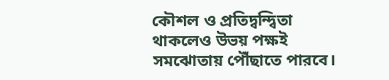কৌশল ও প্রতিদ্বন্দ্বিতা থাকলেও উভয় পক্ষই সমঝোতায় পৌঁছাতে পারবে।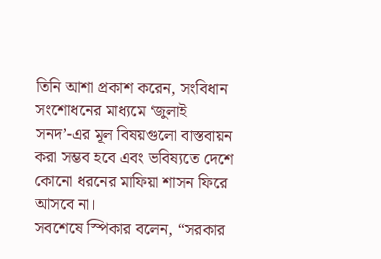তিনি আশা প্রকাশ করেন, সংবিধান সংশোধনের মাধ্যমে ‘জুলাই সনদ’-এর মূল বিষয়গুলো বাস্তবায়ন করা সম্ভব হবে এবং ভবিষ্যতে দেশে কোনো ধরনের মাফিয়া শাসন ফিরে আসবে না।
সবশেষে স্পিকার বলেন, “সরকার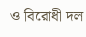ও বিরোধী দল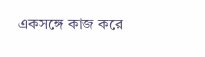একসঙ্গে কাজ করে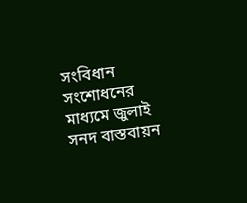সংবিধান সংশোধনের মাধ্যমে জুলাই সনদ বাস্তবায়ন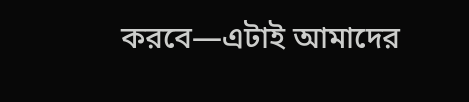করবে—এটাই আমাদের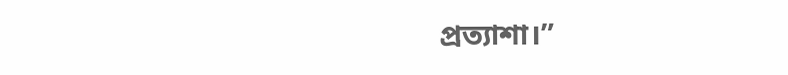প্রত্যাশা।”